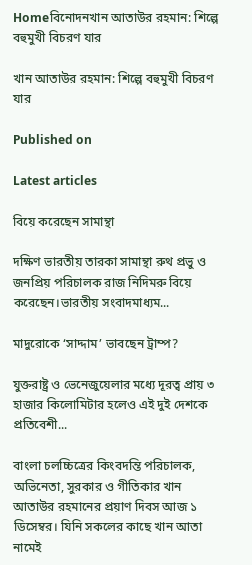Homeবিনোদনখান আতাউর রহমান: শিল্পে বহুমুখী বিচরণ যার

খান আতাউর রহমান: শিল্পে বহুমুখী বিচরণ যার

Published on

Latest articles

বিয়ে করেছেন সামান্থা

দক্ষিণ ভারতীয় তারকা সামান্থা রুথ প্রভু ও জনপ্রিয় পরিচালক রাজ নিদিমরু বিয়ে করেছেন।ভারতীয় সংবাদমাধ্যম...

মাদুরোকে ‘সাদ্দাম’ ভাবছেন ট্রাম্প?

যুক্তরাষ্ট্র ও ভেনেজুয়েলার মধ্যে দূরত্ব প্রায় ৩ হাজার কিলোমিটার হলেও এই দুই দেশকে প্রতিবেশী...

বাংলা চলচ্চিত্রের কিংবদন্তি পরিচালক, অভিনেতা, সুরকার ও গীতিকার খান আতাউর রহমানের প্রয়াণ দিবস আজ ১ ডিসেম্বর। যিনি সকলের কাছে খান আতা নামেই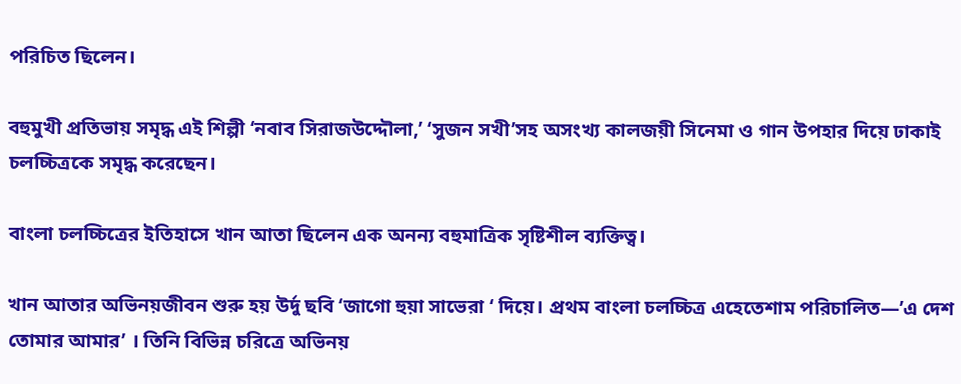পরিচিত ছিলেন।

বহুমুখী প্রতিভায় সমৃদ্ধ এই শিল্পী ‘নবাব সিরাজউদ্দৌলা,’ ‘সুজন সখী’সহ অসংখ্য কালজয়ী সিনেমা ও গান উপহার দিয়ে ঢাকাই চলচ্চিত্রকে সমৃদ্ধ করেছেন।

বাংলা চলচ্চিত্রের ইতিহাসে খান আতা ছিলেন এক অনন্য বহুমাত্রিক সৃষ্টিশীল ব্যক্তিত্ব।

খান আতার অভিনয়জীবন শুরু হয় উর্দু ছবি ‘জাগো হুয়া সাভেরা ‘ দিয়ে। প্রথম বাংলা চলচ্চিত্র এহেতেশাম পরিচালিত—’এ দেশ তোমার আমার’ । তিনি বিভিন্ন চরিত্রে অভিনয়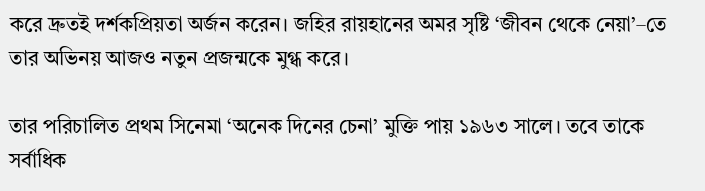করে দ্রুতই দর্শকপ্রিয়তা অর্জন করেন। জহির রায়হানের অমর সৃষ্টি ‘জীবন থেকে নেয়া’–তে তার অভিনয় আজও নতুন প্রজন্মকে মুগ্ধ করে।

তার পরিচালিত প্রথম সিনেমা ‘অনেক দিনের চেনা’ মুক্তি পায় ১৯৬৩ সালে। তবে তাকে সর্বাধিক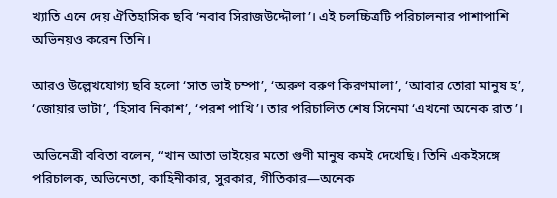খ্যাতি এনে দেয় ঐতিহাসিক ছবি ‘নবাব সিরাজউদ্দৌলা’। এই চলচ্চিত্রটি পরিচালনার পাশাপাশি অভিনয়ও করেন তিনি।

আরও উল্লেখযোগ্য ছবি হলো ‘সাত ভাই চম্পা’, ‘অরুণ বরুণ কিরণমালা’, ‘আবার তোরা মানুষ হ’, ‘জোয়ার ভাটা’, ‘হিসাব নিকাশ’, ‘পরশ পাখি’। তার পরিচালিত শেষ সিনেমা ‘এখনো অনেক রাত’।

অভিনেত্রী ববিতা বলেন, “খান আতা ভাইয়ের মতো গুণী মানুষ কমই দেখেছি। তিনি একইসঙ্গে পরিচালক, অভিনেতা, কাহিনীকার, সুরকার, গীতিকার—অনেক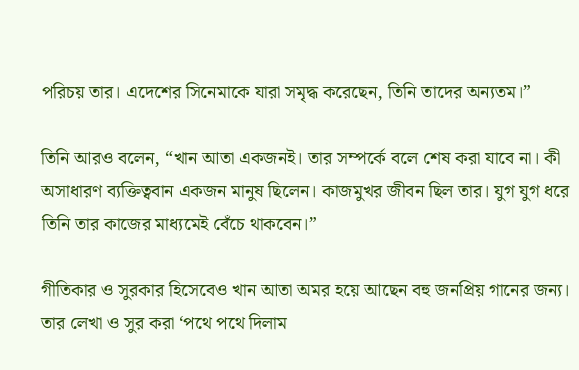পরিচয় তার। এদেশের সিনেমাকে যারা সমৃদ্ধ করেছেন, তিনি তাদের অন্যতম।”

তিনি আরও বলেন, “খান আতা একজনই। তার সম্পর্কে বলে শেষ করা যাবে না। কী অসাধারণ ব্যক্তিত্ববান একজন মানুষ ছিলেন। কাজমুখর জীবন ছিল তার। যুগ যুগ ধরে তিনি তার কাজের মাধ্যমেই বেঁচে থাকবেন।”

গীতিকার ও সুরকার হিসেবেও খান আতা অমর হয়ে আছেন বহু জনপ্রিয় গানের জন্য। তার লেখা ও সুর করা ‘পথে পথে দিলাম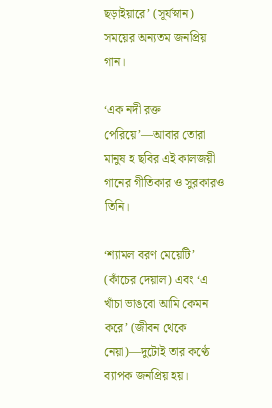ছড়াইয়ারে’ (সূর্যস্নান) সময়ের অন্যতম জনপ্রিয় গান।

‘এক নদী রক্ত পেরিয়ে’—আবার তোরা মানুষ হ ছবির এই কালজয়ী গানের গীতিকার ও সুরকারও তিনি।

‘শ্যামল বরণ মেয়েটি’ (কাঁচের দেয়াল) এবং ‘এ খাঁচা ভাঙবো আমি কেমন করে’ (জীবন থেকে নেয়া)—দুটোই তার কণ্ঠে ব্যাপক জনপ্রিয় হয়।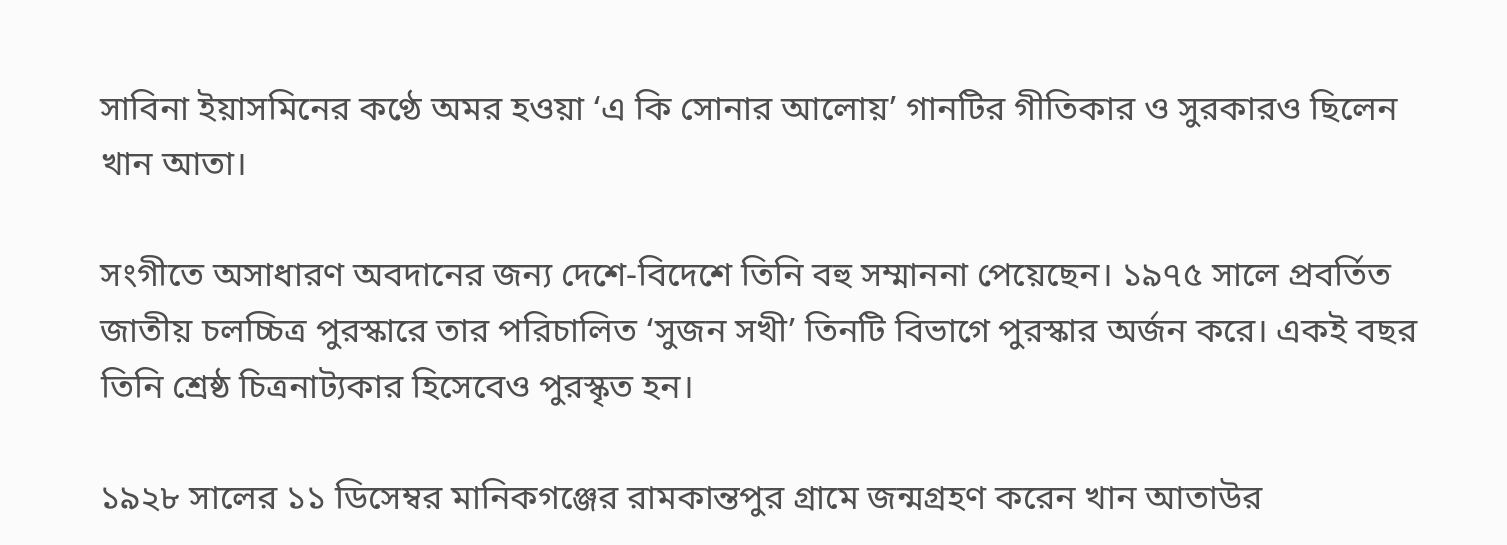সাবিনা ইয়াসমিনের কণ্ঠে অমর হওয়া ‘এ কি সোনার আলোয়’ গানটির গীতিকার ও সুরকারও ছিলেন খান আতা।

সংগীতে অসাধারণ অবদানের জন্য দেশে-বিদেশে তিনি বহু সম্মাননা পেয়েছেন। ১৯৭৫ সালে প্রবর্তিত জাতীয় চলচ্চিত্র পুরস্কারে তার পরিচালিত ‘সুজন সখী’ তিনটি বিভাগে পুরস্কার অর্জন করে। একই বছর তিনি শ্রেষ্ঠ চিত্রনাট্যকার হিসেবেও পুরস্কৃত হন।

১৯২৮ সালের ১১ ডিসেম্বর মানিকগঞ্জের রামকান্তপুর গ্রামে জন্মগ্রহণ করেন খান আতাউর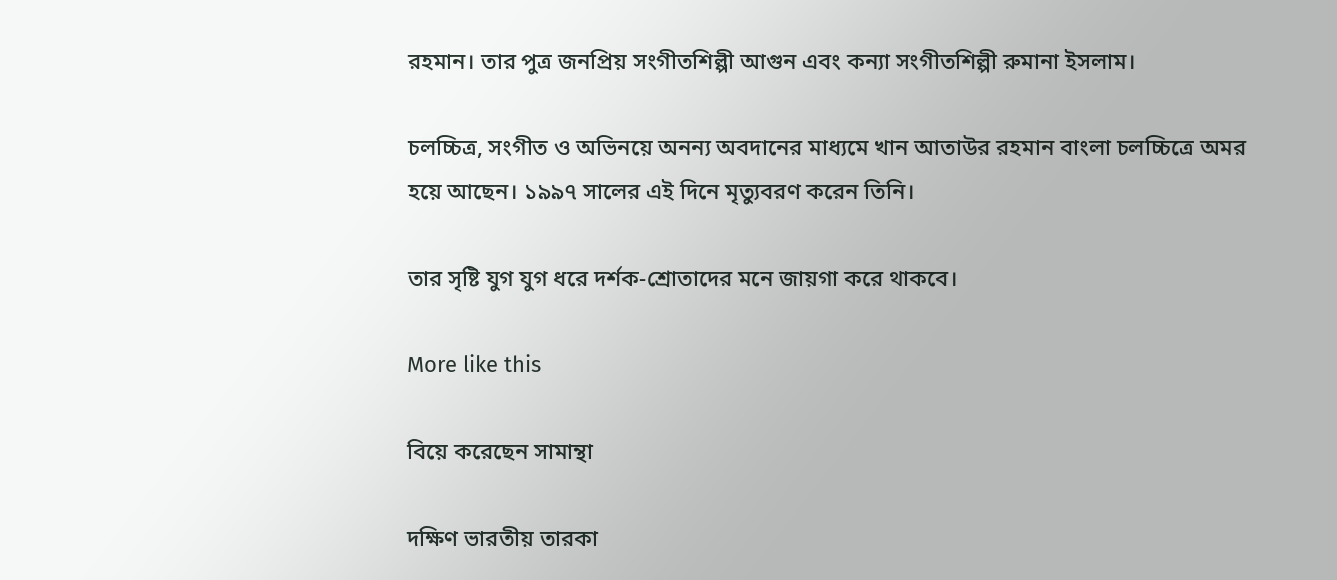রহমান। তার পুত্র জনপ্রিয় সংগীতশিল্পী আগুন এবং কন্যা সংগীতশিল্পী রুমানা ইসলাম।

চলচ্চিত্র, সংগীত ও অভিনয়ে অনন্য অবদানের মাধ্যমে খান আতাউর রহমান বাংলা চলচ্চিত্রে অমর হয়ে আছেন। ১৯৯৭ সালের এই দিনে মৃত্যুবরণ করেন তিনি।

তার সৃষ্টি যুগ যুগ ধরে দর্শক-শ্রোতাদের মনে জায়গা করে থাকবে।

More like this

বিয়ে করেছেন সামান্থা

দক্ষিণ ভারতীয় তারকা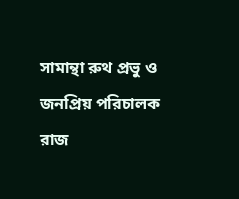সামান্থা রুথ প্রভু ও জনপ্রিয় পরিচালক রাজ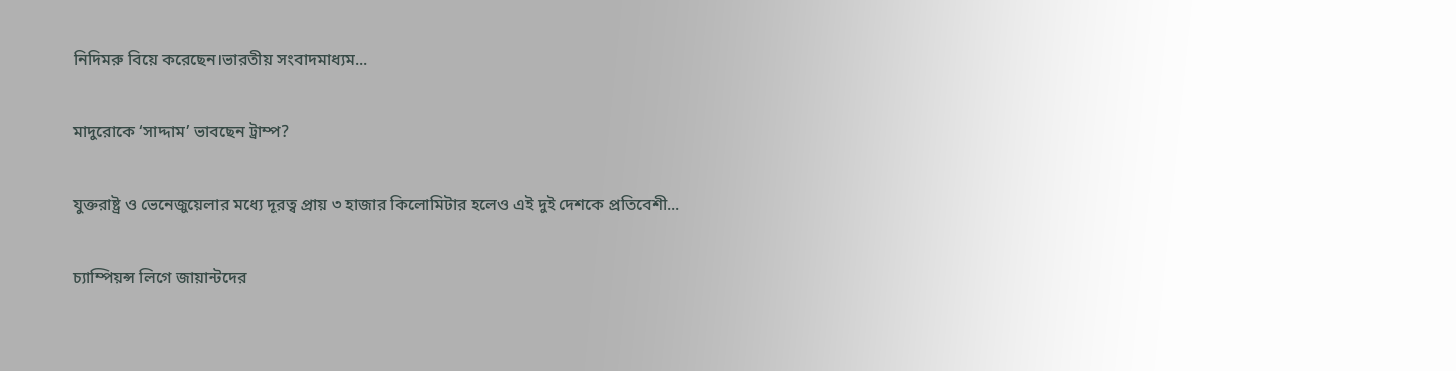নিদিমরু বিয়ে করেছেন।ভারতীয় সংবাদমাধ্যম...

মাদুরোকে ‘সাদ্দাম’ ভাবছেন ট্রাম্প?

যুক্তরাষ্ট্র ও ভেনেজুয়েলার মধ্যে দূরত্ব প্রায় ৩ হাজার কিলোমিটার হলেও এই দুই দেশকে প্রতিবেশী...

চ্যাম্পিয়ন্স লিগে জায়ান্টদের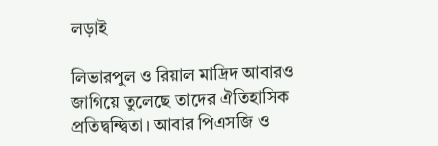লড়াই

লিভারপুল ও রিয়াল মাদ্রিদ আবারও জাগিয়ে তুলেছে তাদের ঐতিহাসিক প্রতিদ্বন্দ্বিতা। আবার পিএসজি ও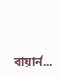বায়ার্ন...